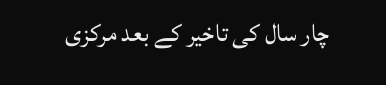چار سال کی تاخیر کے بعد مرکزی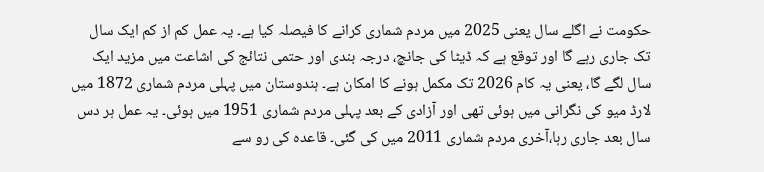حکومت نے اگلے سال یعنی 2025 میں مردم شماری کرانے کا فیصلہ کیا ہے۔ یہ عمل کم از کم ایک سال تک جاری رہے گا اور توقع ہے کہ ڈیٹا کی جانچ، درجہ بندی اور حتمی نتائج کی اشاعت میں مزید ایک سال لگے گا، یعنی یہ کام 2026 تک مکمل ہونے کا امکان ہے۔ ہندوستان میں پہلی مردم شماری 1872 میں لارڈ میو کی نگرانی میں ہوئی تھی اور آزادی کے بعد پہلی مردم شماری 1951 میں ہوئی۔ یہ عمل ہر دس سال بعد جاری رہا،آخری مردم شماری 2011 میں کی گئی۔ قاعدہ کی رو سے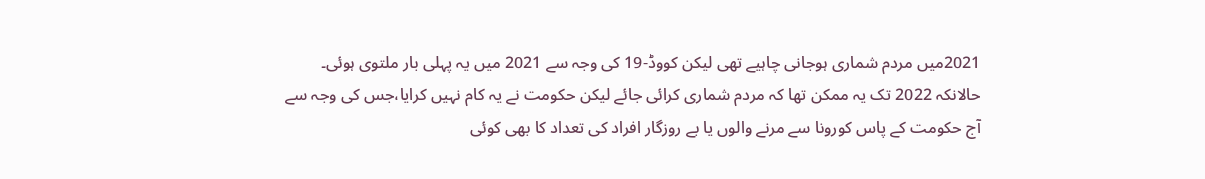2021میں مردم شماری ہوجانی چاہیے تھی لیکن کووڈ-19 کی وجہ سے 2021 میں یہ پہلی بار ملتوی ہوئی۔ حالانکہ 2022 تک یہ ممکن تھا کہ مردم شماری کرائی جائے لیکن حکومت نے یہ کام نہیں کرایا،جس کی وجہ سے آج حکومت کے پاس کورونا سے مرنے والوں یا بے روزگار افراد کی تعداد کا بھی کوئی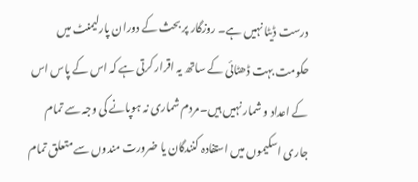درست ڈیٹا نہیں ہے۔ روزگار پر بحث کے دوران پارلیمنٹ میں حکومت بہت ڈھٹائی کے ساتھ یہ اقرار کرتی ہے کہ اس کے پاس اس کے اعداد و شمار نہیں ہیں۔مردم شماری نہ ہوپانے کی وجہ سے تمام جاری اسکیموں میں استفادہ کنندگان یا ضرورت مندوں سے متعلق تمام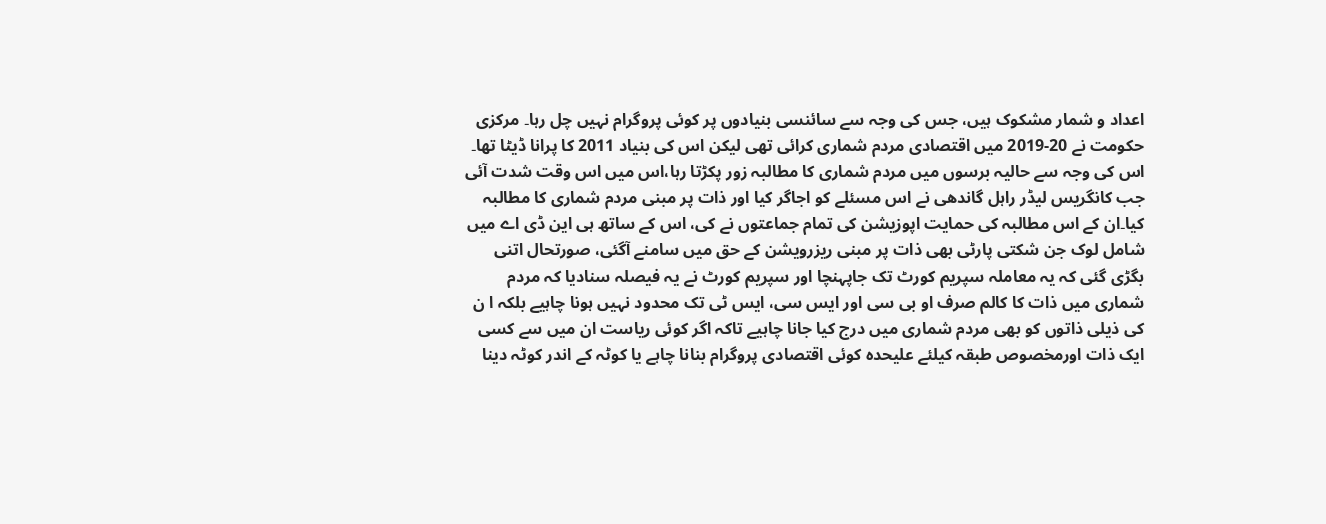اعداد و شمار مشکوک ہیں، جس کی وجہ سے سائنسی بنیادوں پر کوئی پروگرام نہیں چل رہا۔ مرکزی حکومت نے 20-2019 میں اقتصادی مردم شماری کرائی تھی لیکن اس کی بنیاد 2011 کا پرانا ڈیٹا تھا۔
اس کی وجہ سے حالیہ برسوں میں مردم شماری کا مطالبہ زور پکڑتا رہا،اس میں اس وقت شدت آئی جب کانگریس لیڈر راہل گاندھی نے اس مسئلے کو اجاگر کیا اور ذات پر مبنی مردم شماری کا مطالبہ کیا۔ان کے اس مطالبہ کی حمایت اپوزیشن کی تمام جماعتوں نے کی، اس کے ساتھ ہی این ڈی اے میں شامل لوک جن شکتی پارٹی بھی ذات پر مبنی ریزرویشن کے حق میں سامنے آگئی، صورتحال اتنی بگڑی گئی کہ یہ معاملہ سپریم کورٹ تک جاپہنچا اور سپریم کورٹ نے یہ فیصلہ سنادیا کہ مردم شماری میں ذات کا کالم صرف او بی سی اور ایس سی، ایس ٹی تک محدود نہیں ہونا چاہیے بلکہ ا ن کی ذیلی ذاتوں کو بھی مردم شماری میں درج کیا جانا چاہیے تاکہ اگر کوئی ریاست ان میں سے کسی ایک ذات اورمخصوص طبقہ کیلئے علیحدہ کوئی اقتصادی پروگرام بنانا چاہے یا کوٹہ کے اندر کوٹہ دینا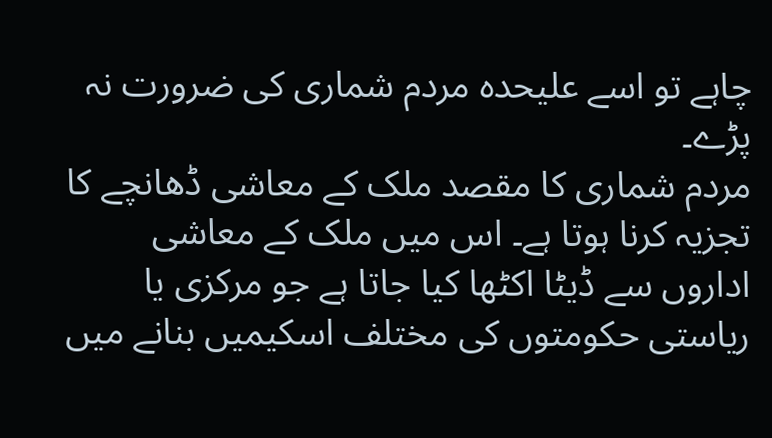چاہے تو اسے علیحدہ مردم شماری کی ضرورت نہ پڑے۔
مردم شماری کا مقصد ملک کے معاشی ڈھانچے کا تجزیہ کرنا ہوتا ہے۔ اس میں ملک کے معاشی اداروں سے ڈیٹا اکٹھا کیا جاتا ہے جو مرکزی یا ریاستی حکومتوں کی مختلف اسکیمیں بنانے میں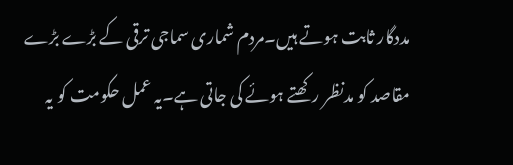مددگار ثابت ہوتے ہیں۔مردم شماری سماجی ترقی کے بڑے بڑے مقاصد کو مدنظر رکھتے ہوئے کی جاتی ہے۔یہ عمل حکومت کو یہ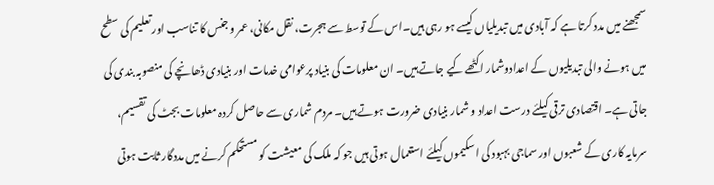سمجھنے میں مدد کرتا ہے کہ آبادی میں تبدیلیاں کیسے ہو رہی ہیں۔اس کے توسط سے ہجرت، نقل مکانی، عمر و جنس کا تناسب اور تعلیم کی سطح میں ہونے والی تبدیلیوں کے اعدادوشمار اکٹھے کیے جاتے ہیں۔ ان معلومات کی بنیاد پرعوامی خدمات اور بنیادی ڈھانچے کی منصوبہ بندی کی جاتی ہے۔ اقتصادی ترقی کیلئے درست اعداد و شمار بنیادی ضرورت ہوتے ہیں۔ مردم شماری سے حاصل کردہ معلومات بجٹ کی تقسیم، سرمایہ کاری کے شعبوں اور سماجی بہبود کی اسکیموں کیلئے استعمال ہوتی ہیں جو کہ ملک کی معیشت کو مستحکم کرنے میں مددگار ثابت ہوتی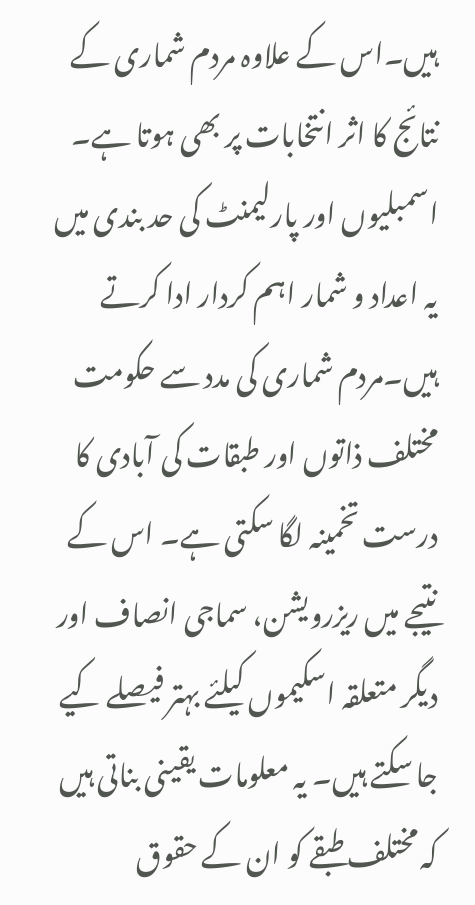ہیں۔اس کے علاوہ مردم شماری کے نتائج کا اثر انتخابات پر بھی ہوتا ہے۔ اسمبلیوں اور پارلیمنٹ کی حد بندی میں یہ اعداد و شمار اہم کردار ادا کرتے ہیں۔مردم شماری کی مدد سے حکومت مختلف ذاتوں اور طبقات کی آبادی کا درست تخمینہ لگا سکتی ہے۔ اس کے نتیجے میں ریزرویشن، سماجی انصاف اور دیگر متعلقہ اسکیموں کیلئے بہتر فیصلے کیے جا سکتے ہیں۔ یہ معلومات یقینی بناتی ہیں کہ مختلف طبقے کو ان کے حقوق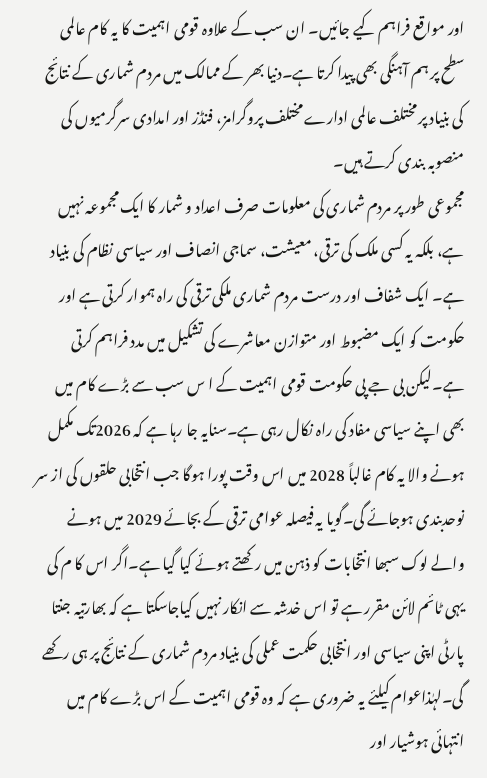اور مواقع فراہم کیے جائیں۔ ان سب کے علاوہ قومی اہمیت کا یہ کام عالمی سطح پر ہم آہنگی بھی پیدا کرتا ہے۔دنیا بھر کے ممالک میں مردم شماری کے نتائج کی بنیاد پر مختلف عالمی ادارے مختلف پروگرامز، فنڈز اور امدادی سرگرمیوں کی منصوبہ بندی کرتے ہیں۔
مجموعی طور پر مردم شماری کی معلومات صرف اعداد و شمار کا ایک مجموعہ نہیں ہے، بلکہ یہ کسی ملک کی ترقی، معیشت، سماجی انصاف اور سیاسی نظام کی بنیاد ہے۔ ایک شفاف اور درست مردم شماری ملکی ترقی کی راہ ہموار کرتی ہے اور حکومت کو ایک مضبوط اور متوازن معاشرے کی تشکیل میں مدد فراہم کرتی ہے۔لیکن بی جے پی حکومت قومی اہمیت کے ا س سب سے بڑے کام میں بھی اپنے سیاسی مفاد کی راہ نکال رہی ہے۔سنایہ جا رہا ہے کہ 2026تک مکمل ہونے والا یہ کام غالباً 2028 میں اس وقت پورا ہوگا جب انتخابی حلقوں کی از سر نوحدبندی ہوجائے گی۔گویا یہ فیصلہ عوامی ترقی کے بجائے 2029 میں ہونے والے لوک سبھا انتخابات کو ذہن میں رکھتے ہوئے کیا گیا ہے۔اگر اس کا م کی یہی ٹائم لائن مقرر ہے تو اس خدشہ سے انکار نہیں کیاجاسکتا ہے کہ بھارتیہ جنتا پارٹی اپنی سیاسی اور انتخابی حکمت عملی کی بنیاد مردم شماری کے نتائج پر ہی رکھے گی۔لہٰذاعوام کیلئے یہ ضروری ہے کہ وہ قومی اہمیت کے اس بڑے کام میں انتہائی ہوشیار اور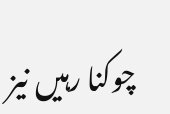چوکنا رہیں نیز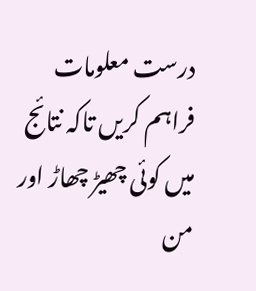درست معلومات فراہم کریں تاکہ نتائج میں کوئی چھیڑ چھاڑ اور من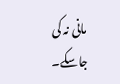مانی نہ کی جاسکے۔